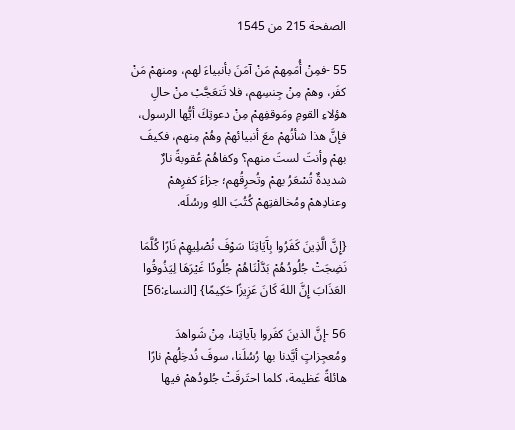الصفحة 215 من 1545

55 -فمِنْ أُمَمِهمْ مَنْ آمَنَ بأنبياءَ لهم، ومنهمْ مَنْ كفَر، وهمْ مِنْ جِنسِهم، فلا تَتعَجَّبْ منْ حالِ هؤلاءِ القومِ ومَوقفِهمْ مِنْ دعوتِكَ أيُّها الرسول، فإنَّ هذا شأنُهمْ معَ أنبيائهمْ وهُمْ مِنهم، فكيفَ بهمْ وأنتَ لستَ منهم؟ وكفاهُمْ عُقوبةً نارٌ شديدةٌ تُسْعَرُ بهمْ وتُحرِقُهم؛ جزاءَ كفرِهمْ وعنادِهمْ ومُخالفتِهمْ كُتُبَ اللهِ ورسُلَه.

{إِنَّ الَّذِينَ كَفَرُوا بِآَيَاتِنَا سَوْفَ نُصْلِيهِمْ نَارًا كُلَّمَا نَضِجَتْ جُلُودُهُمْ بَدَّلْنَاهُمْ جُلُودًا غَيْرَهَا لِيَذُوقُوا العَذَابَ إِنَّ اللهَ كَانَ عَزِيزًا حَكِيمًا} [النساء:56]

56 -إنَّ الذينَ كفَروا بآياتِنا، مِنْ شَواهدَ ومُعجِزاتٍ أيَّدنا بها رُسُلَنا، سوفَ نُدخِلُهمْ نارًا هائلةً عَظيمة، كلما احتَرقَتْ جُلودُهمْ فيها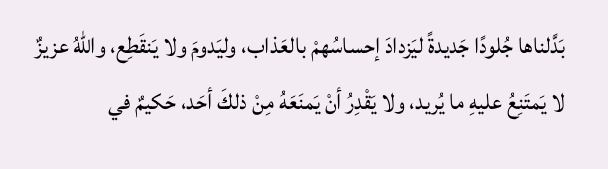بَدَّلناها جُلودًا جَديدةً ليَزدادَ إحساسُهمْ بالعَذاب، وليَدومَ ولا يَنقَطِع، واللهُ عزيزٌ لا يَمتَنِعُ عليهِ ما يُريد، ولا يَقْدِرُ أنْ يَمنَعَهُ مِنْ ذلكَ أحَد، حَكيمٌ في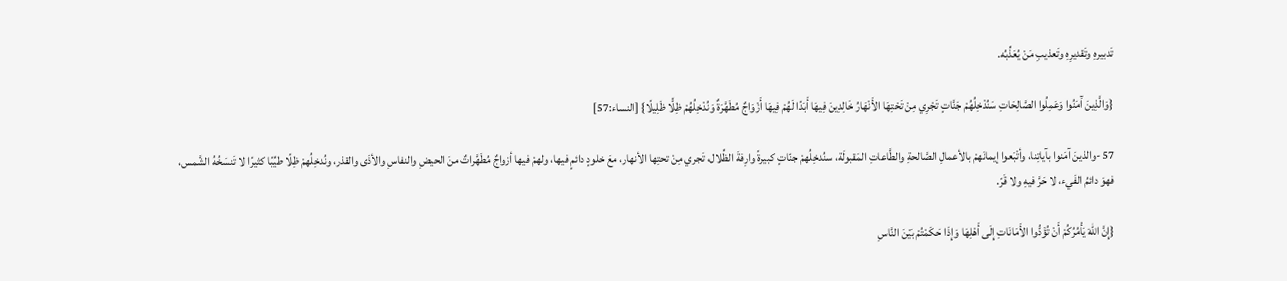تَدبيرهِ وتَقديرِهِ وتَعذيبِ مَنْ يُعَذِّبُه.

{وَالَّذِينَ آَمَنُوا وَعَمِلُوا الصَّالِحَاتِ سَنُدْخِلُهُمْ جَنَّاتٍ تَجْرِي مِنْ تَحْتِهَا الأَنْهَارُ خَالِدِينَ فِيهَا أَبَدًا لَهُمْ فِيهَا أَزْوَاجٌ مُطَهَّرَةٌ وَنُدْخِلُهُمْ ظِلًّا ظَلِيلًا} [النساء:57]

57 -والذينَ آمَنوا بآياتِنا، وأتْبَعوا إيمانَهمْ بالأعمالِ الصَّالحةِ والطَّاعاتِ المَقبولَة، سنُدخِلُهمْ جنّاتٍ كبيرةً وارِفةَ الظِّلال، تَجري مِنْ تحتِها الأنهار، معَ خلودٍ دائمٍ فيها، ولهمْ فيها أزواجٌ مُطَهَّراتٌ منَ الحيضِ والنفاسِ والأذَى والقذر، ونُدخِلُهمْ ظِلًا طيِّبًا كثيرًا لا تَنسَخُهُ الشَّمس، فهوَ دائمُ الفَيء، لا حَرَّ فيهِ ولا قَرّ.

{إِنَّ اللهَ يَأْمُرُكُمْ أَنْ تُؤَدُّوا الأَمَانَاتِ إِلَى أَهْلِهَا وَإِذَا حَكَمْتُمْ بَيْنَ النَّاسِ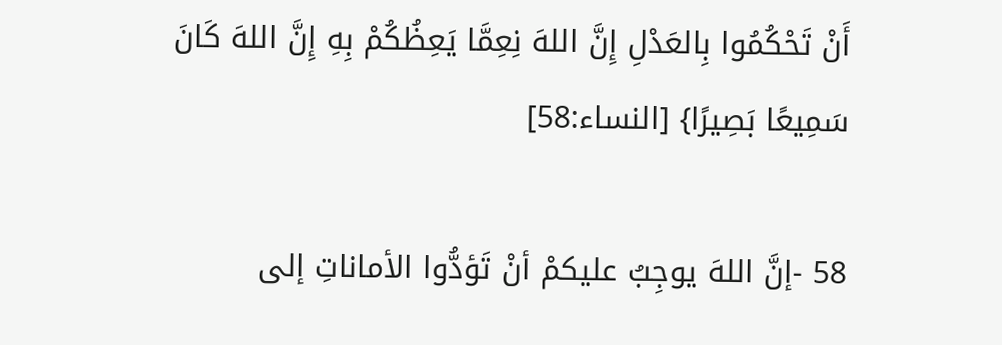أَنْ تَحْكُمُوا بِالعَدْلِ إِنَّ اللهَ نِعِمَّا يَعِظُكُمْ بِهِ إِنَّ اللهَ كَانَ سَمِيعًا بَصِيرًا} [النساء:58]

58 -إنَّ اللهَ يوجِبُ عليكمْ أنْ تَؤدُّوا الأماناتِ إلى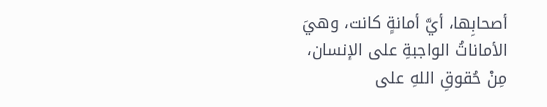أصحابِها، أيَّ أمانةٍ كانت، وهيَ الأماناتُ الواجبةِ على الإنسان، مِنْ حُقوقِ اللهِ على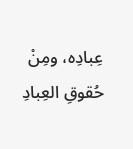عِبادِه، ومِنْ حُقوقِ العِبادِ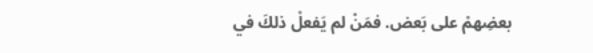بعضِهمْ على بَعض. فمَنْ لم يَفعلْ ذلكَ في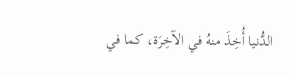الدُّنيا أُخِذَ منهُ في الآخِرَة، كما في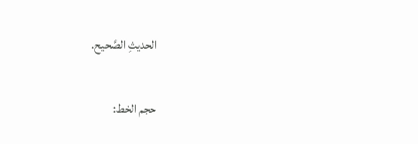الحديثِ الصَّحيح.

حجم الخط: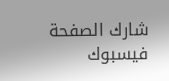شارك الصفحة
فيسبوك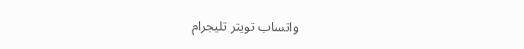واتساب تويتر تليجرام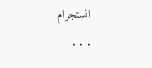انستجرام
. . .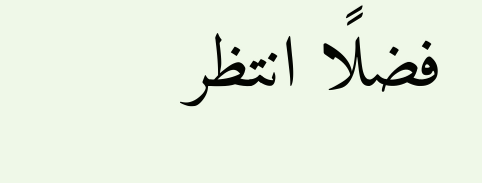فضلًا انتظر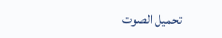تحميل الصوت